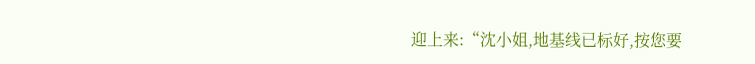迎上来:“沈小姐,地基线已标好,按您要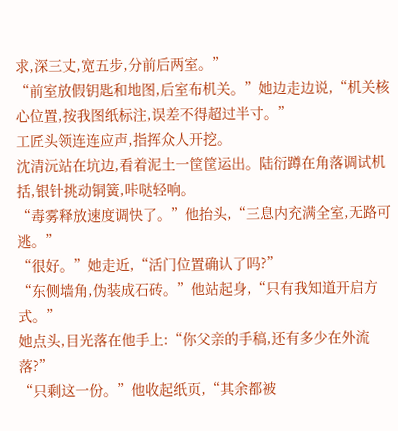求,深三丈,宽五步,分前后两室。”
“前室放假钥匙和地图,后室布机关。”她边走边说,“机关核心位置,按我图纸标注,误差不得超过半寸。”
工匠头领连连应声,指挥众人开挖。
沈清沅站在坑边,看着泥土一筐筐运出。陆衍蹲在角落调试机括,银针挑动铜簧,咔哒轻响。
“毒雾释放速度调快了。”他抬头,“三息内充满全室,无路可逃。”
“很好。”她走近,“活门位置确认了吗?”
“东侧墙角,伪装成石砖。”他站起身,“只有我知道开启方式。”
她点头,目光落在他手上:“你父亲的手稿,还有多少在外流落?”
“只剩这一份。”他收起纸页,“其余都被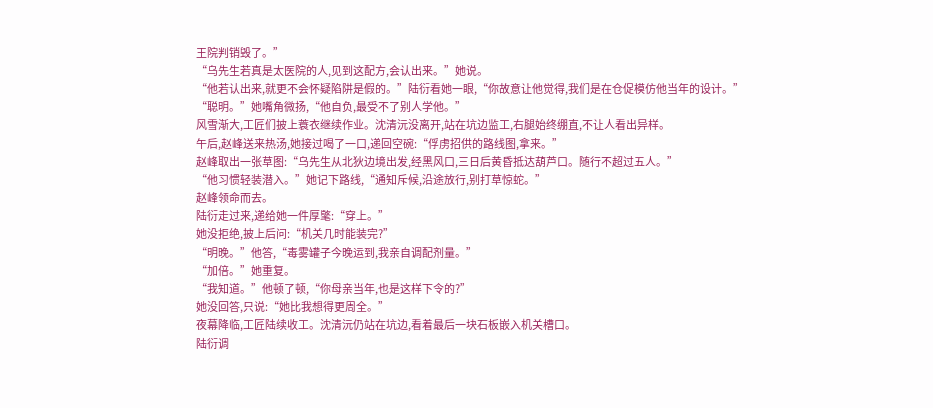王院判销毁了。”
“乌先生若真是太医院的人,见到这配方,会认出来。”她说。
“他若认出来,就更不会怀疑陷阱是假的。”陆衍看她一眼,“你故意让他觉得,我们是在仓促模仿他当年的设计。”
“聪明。”她嘴角微扬,“他自负,最受不了别人学他。”
风雪渐大,工匠们披上蓑衣继续作业。沈清沅没离开,站在坑边监工,右腿始终绷直,不让人看出异样。
午后,赵峰送来热汤,她接过喝了一口,递回空碗:“俘虏招供的路线图,拿来。”
赵峰取出一张草图:“乌先生从北狄边境出发,经黑风口,三日后黄昏抵达葫芦口。随行不超过五人。”
“他习惯轻装潜入。”她记下路线,“通知斥候,沿途放行,别打草惊蛇。”
赵峰领命而去。
陆衍走过来,递给她一件厚氅:“穿上。”
她没拒绝,披上后问:“机关几时能装完?”
“明晚。”他答,“毒雾罐子今晚运到,我亲自调配剂量。”
“加倍。”她重复。
“我知道。”他顿了顿,“你母亲当年,也是这样下令的?”
她没回答,只说:“她比我想得更周全。”
夜幕降临,工匠陆续收工。沈清沅仍站在坑边,看着最后一块石板嵌入机关槽口。
陆衍调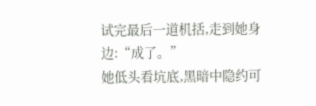试完最后一道机括,走到她身边:“成了。”
她低头看坑底,黑暗中隐约可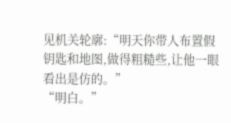见机关轮廓:“明天你带人布置假钥匙和地图,做得粗糙些,让他一眼看出是仿的。”
“明白。”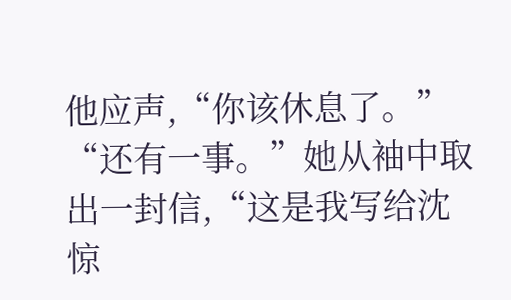他应声,“你该休息了。”
“还有一事。”她从袖中取出一封信,“这是我写给沈惊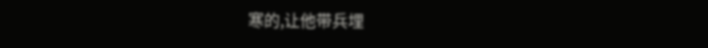寒的,让他带兵埋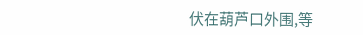伏在葫芦口外围,等